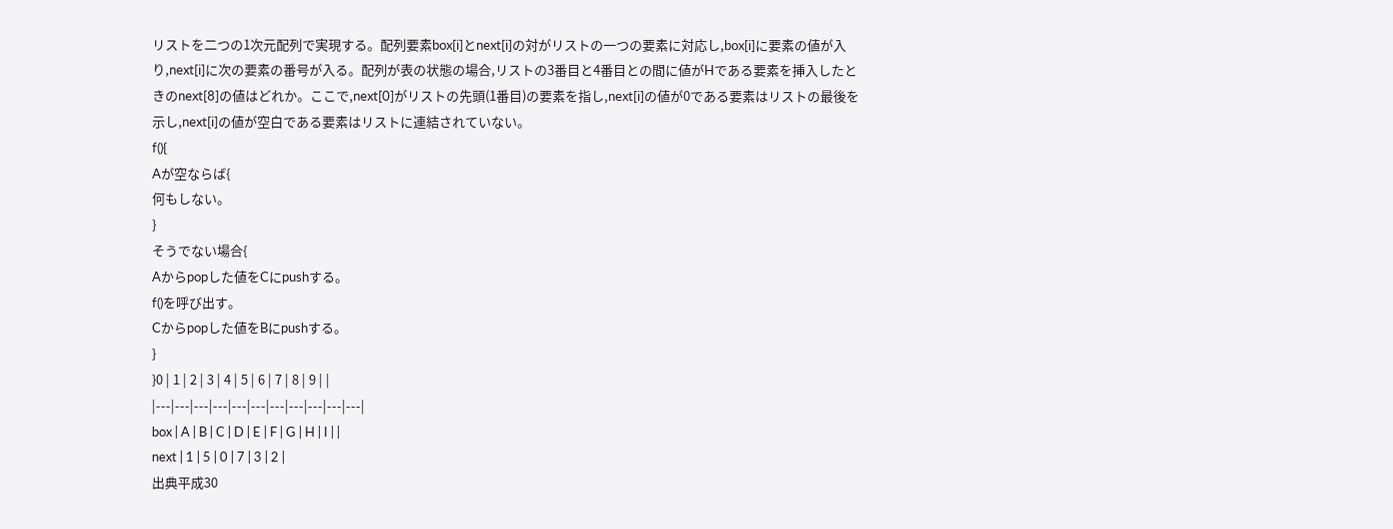リストを二つの1次元配列で実現する。配列要素box[i]とnext[i]の対がリストの一つの要素に対応し,box[i]に要素の値が入り,next[i]に次の要素の番号が入る。配列が表の状態の場合,リストの3番目と4番目との間に値がHである要素を挿入したときのnext[8]の値はどれか。ここで,next[0]がリストの先頭(1番目)の要素を指し,next[i]の値が0である要素はリストの最後を示し,next[i]の値が空白である要素はリストに連結されていない。
f(){
Aが空ならば{
何もしない。
}
そうでない場合{
Aからpopした値をCにpushする。
f()を呼び出す。
Cからpopした値をBにpushする。
}
}0 | 1 | 2 | 3 | 4 | 5 | 6 | 7 | 8 | 9 | |
|---|---|---|---|---|---|---|---|---|---|---|
box | A | B | C | D | E | F | G | H | I | |
next | 1 | 5 | 0 | 7 | 3 | 2 |
出典平成30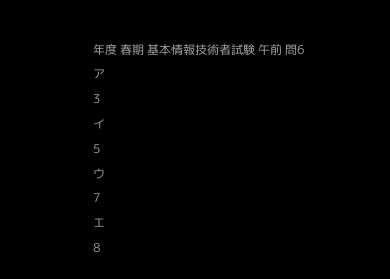年度 春期 基本情報技術者試験 午前 問6
ア
3
イ
5
ウ
7
エ
8